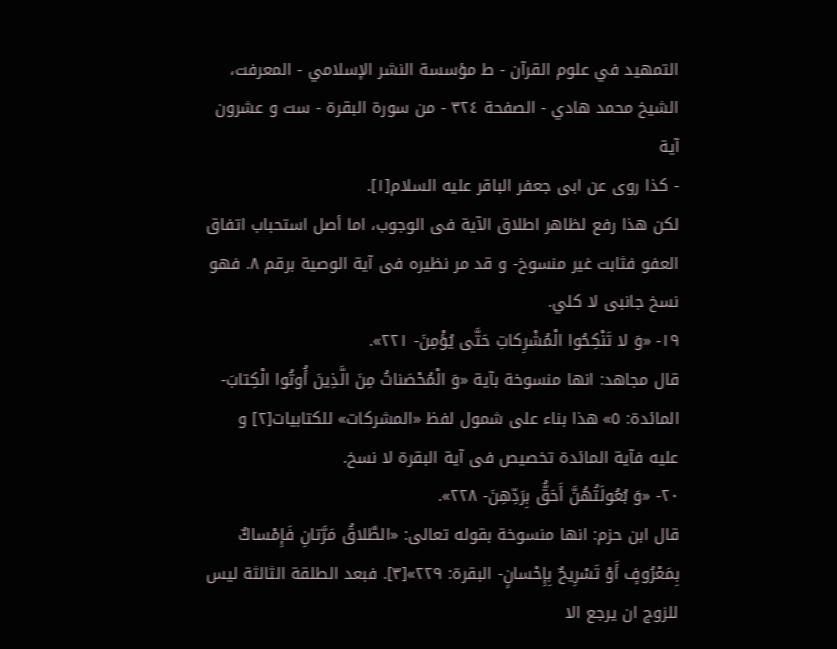التمهيد في علوم القرآن - ط مؤسسة النشر الإسلامي - المعرفت، الشيخ محمد هادي - الصفحة ٣٢٤ - من سورة البقرة - ست و عشرون آية
- كذا روى عن ابى جعفر الباقر عليه السلام[١].
لكن هذا رفع لظاهر اطلاق الآية فى الوجوب، اما أصل استحباب اتفاق العفو فثابت غير منسوخ- و قد مر نظيره فى آية الوصية برقم ٨. فهو نسخ جانبى لا كلي.
١٩- «وَ لا تَنْكِحُوا الْمُشْرِكاتِ حَتَّى يُؤْمِنَ- ٢٢١».
قال مجاهد: انها منسوخة بآية «وَ الْمُحْصَناتُ مِنَ الَّذِينَ أُوتُوا الْكِتابَ- المائدة: ٥» هذا بناء على شمول لفظ «المشركات» للكتابيات[٢] و عليه فآية المائدة تخصيص فى آية البقرة لا نسخ.
٢٠- «وَ بُعُولَتُهُنَّ أَحَقُّ بِرَدِّهِنَ- ٢٢٨».
قال ابن حزم: انها منسوخة بقوله تعالى: «الطَّلاقُ مَرَّتانِ فَإِمْساكٌ بِمَعْرُوفٍ أَوْ تَسْرِيحٌ بِإِحْسانٍ- البقرة: ٢٢٩»[٣]. فبعد الطلقة الثالثة ليس للزوج ان يرجع الا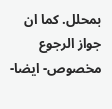بمحلل. كما ان جواز الرجوع مخصوص- ايضا-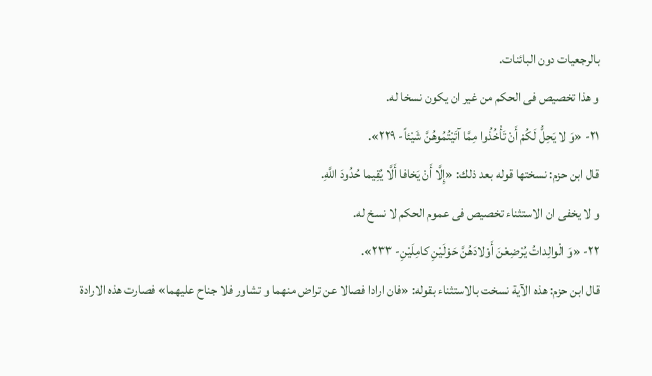بالرجعيات دون البائنات.
و هذا تخصيص فى الحكم من غير ان يكون نسخا له.
٢١- «وَ لا يَحِلُّ لَكُمْ أَنْ تَأْخُذُوا مِمَّا آتَيْتُمُوهُنَّ شَيْئاً- ٢٢٩».
قال ابن حزم: نسختها قوله بعد ذلك: «إِلَّا أَنْ يَخافا أَلَّا يُقِيما حُدُودَ اللَّهِ.
و لا يخفى ان الاستثناء تخصيص فى عموم الحكم لا نسخ له.
٢٢- «وَ الْوالِداتُ يُرْضِعْنَ أَوْلادَهُنَّ حَوْلَيْنِ كامِلَيْنِ- ٢٣٣».
قال ابن حزم: هذه الآية نسخت بالاستثناء بقوله: «فان ارادا فصالا عن تراض منهما و تشاور فلا جناح عليهما» فصارت هذه الارادة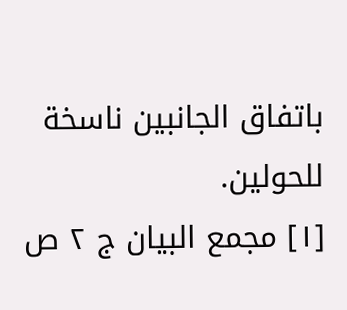باتفاق الجانبين ناسخة للحولين.
[١] مجمع البيان ج ٢ ص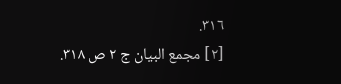٣١٦.
[٢] مجمع البيان ج ٢ ص ٣١٨.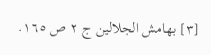[٣] بهامش الجلالين ج ٢ ص ١٦٥.